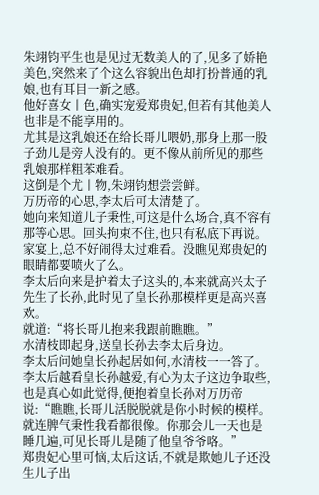朱翊钧平生也是见过无数美人的了,见多了娇艳美色,突然来了个这么容貌出色却打扮普通的乳娘,也有耳目一新之感。
他好喜女丨色,确实宠爱郑贵妃,但若有其他美人也非是不能享用的。
尤其是这乳娘还在给长哥儿喂奶,那身上那一股子劲儿是旁人没有的。更不像从前所见的那些乳娘那样粗苯难看。
这倒是个尤丨物,朱翊钧想尝尝鲜。
万历帝的心思,李太后可太清楚了。
她向来知道儿子秉性,可这是什么场合,真不容有那等心思。回头拘束不住,也只有私底下再说。
家宴上,总不好闹得太过难看。没瞧见郑贵妃的眼睛都要喷火了么。
李太后向来是护着太子这头的,本来就高兴太子先生了长孙,此时见了皇长孙那模样更是高兴喜欢。
就道:“将长哥儿抱来我跟前瞧瞧。”
水清枝即起身,送皇长孙去李太后身边。
李太后问她皇长孙起居如何,水清枝一一答了。
李太后越看皇长孙越爱,有心为太子这边争取些,也是真心如此觉得,便抱着皇长孙对万历帝说:“瞧瞧,长哥儿活脱脱就是你小时候的模样。就连脾气秉性我看都很像。你那会儿一天也是睡几遍,可见长哥儿是随了他皇爷爷咯。”
郑贵妃心里可恼,太后这话,不就是欺她儿子还没生儿子出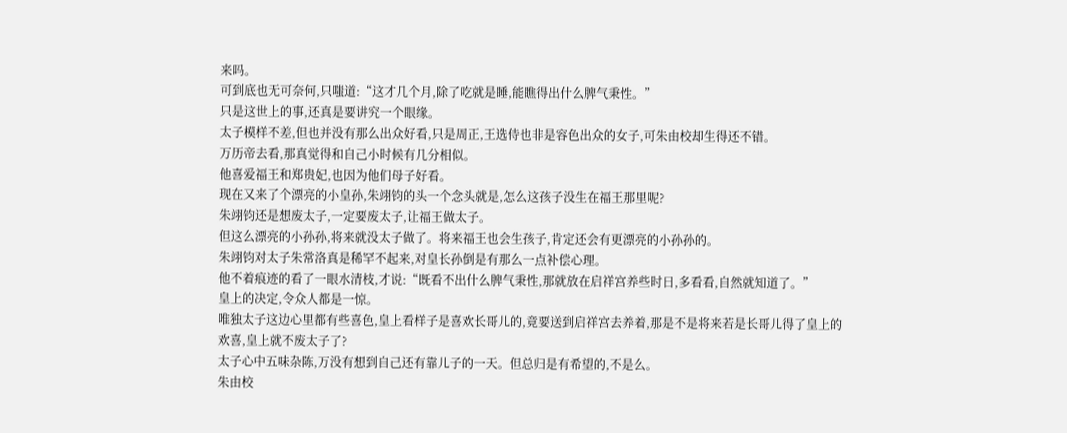来吗。
可到底也无可奈何,只嗤道:“这才几个月,除了吃就是睡,能瞧得出什么脾气秉性。”
只是这世上的事,还真是要讲究一个眼缘。
太子模样不差,但也并没有那么出众好看,只是周正,王选侍也非是容色出众的女子,可朱由校却生得还不错。
万历帝去看,那真觉得和自己小时候有几分相似。
他喜爱福王和郑贵妃,也因为他们母子好看。
现在又来了个漂亮的小皇孙,朱翊钧的头一个念头就是,怎么这孩子没生在福王那里呢?
朱翊钧还是想废太子,一定要废太子,让福王做太子。
但这么漂亮的小孙孙,将来就没太子做了。将来福王也会生孩子,肯定还会有更漂亮的小孙孙的。
朱翊钧对太子朱常洛真是稀罕不起来,对皇长孙倒是有那么一点补偿心理。
他不着痕迹的看了一眼水清枝,才说:“既看不出什么脾气秉性,那就放在启祥宫养些时日,多看看,自然就知道了。”
皇上的决定,令众人都是一惊。
唯独太子这边心里都有些喜色,皇上看样子是喜欢长哥儿的,竟要送到启祥宫去养着,那是不是将来若是长哥儿得了皇上的欢喜,皇上就不废太子了?
太子心中五味杂陈,万没有想到自己还有靠儿子的一天。但总归是有希望的,不是么。
朱由校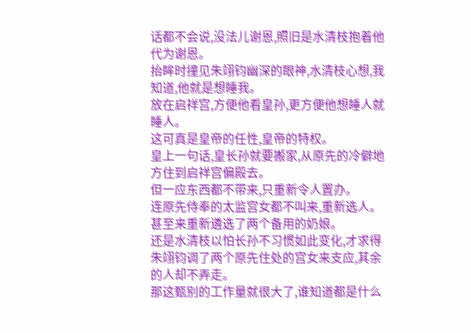话都不会说,没法儿谢恩,照旧是水清枝抱着他代为谢恩。
抬眸时撞见朱翊钧幽深的眼神,水清枝心想,我知道,他就是想睡我。
放在启祥宫,方便他看皇孙,更方便他想睡人就睡人。
这可真是皇帝的任性,皇帝的特权。
皇上一句话,皇长孙就要搬家,从原先的冷僻地方住到启祥宫偏殿去。
但一应东西都不带来,只重新令人置办。
连原先侍奉的太监宫女都不叫来,重新选人。甚至来重新遴选了两个备用的奶娘。
还是水清枝以怕长孙不习惯如此变化,才求得朱翊钧调了两个原先住处的宫女来支应,其余的人却不弄走。
那这甄别的工作量就很大了,谁知道都是什么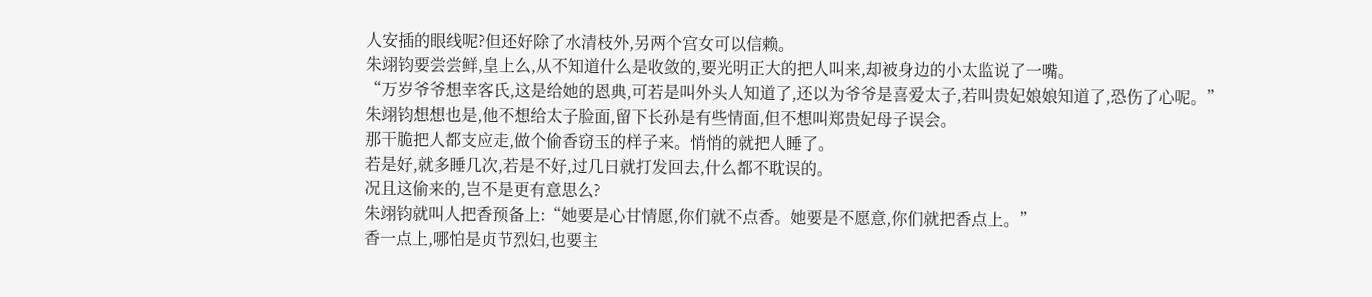人安插的眼线呢?但还好除了水清枝外,另两个宫女可以信赖。
朱翊钧要尝尝鲜,皇上么,从不知道什么是收敛的,要光明正大的把人叫来,却被身边的小太监说了一嘴。
“万岁爷爷想幸客氏,这是给她的恩典,可若是叫外头人知道了,还以为爷爷是喜爱太子,若叫贵妃娘娘知道了,恐伤了心呢。”
朱翊钧想想也是,他不想给太子脸面,留下长孙是有些情面,但不想叫郑贵妃母子误会。
那干脆把人都支应走,做个偷香窃玉的样子来。悄悄的就把人睡了。
若是好,就多睡几次,若是不好,过几日就打发回去,什么都不耽误的。
况且这偷来的,岂不是更有意思么?
朱翊钧就叫人把香预备上:“她要是心甘情愿,你们就不点香。她要是不愿意,你们就把香点上。”
香一点上,哪怕是贞节烈妇,也要主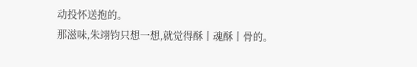动投怀送抱的。
那滋味,朱翊钧只想一想,就觉得酥丨魂酥丨骨的。